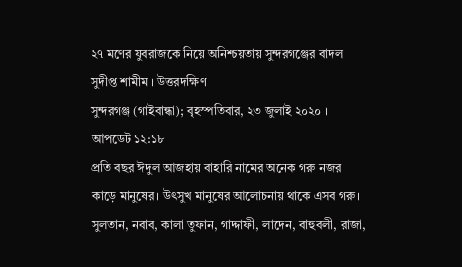২৭ মণের যুবরাজকে নিয়ে অনিশ্চয়তায় সুন্দরগঞ্জের বাদল
সুদীপ্ত শামীম । উত্তরদক্ষিণ
সুন্দরগঞ্জ (গাইবান্ধা); বৃহস্পতিবার, ২৩ জুলাই ২০২০ । আপডেট ১২:১৮
প্রতি বছর ঈদুল আজহায় বাহারি নামের অনেক গরু নজর কাড়ে মানুষের। উৎসুখ মানুষের আলোচনায় থাকে এসব গরু। সুলতান, নবাব, কালা তুফান, গাদ্দাফী, লাদেন, বাহুবলী, রাজা,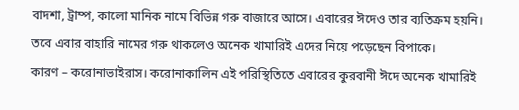বাদশা, ট্রাম্প, কালো মানিক নামে বিভিন্ন গরু বাজারে আসে। এবারের ঈদেও তার ব্যতিক্রম হয়নি। তবে এবার বাহারি নামের গরু থাকলেও অনেক খামারিই এদের নিয়ে পড়েছেন বিপাকে।
কারণ – করোনাভাইরাস। করোনাকালিন এই পরিস্থিতিতে এবারের কুরবানী ঈদে অনেক খামারিই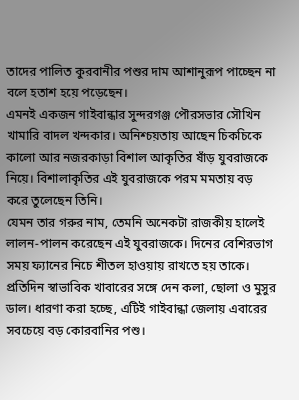তাদের পালিত কুরবানীর পশুর দাম আশানুরূপ পাচ্ছেন না বলে হতাশ হয়ে পড়েছেন।
এমনই একজন গাইবান্ধার সুন্দরগঞ্জ পৌরসভার সৌখিন খামারি বাদল খন্দকার। অনিশ্চয়তায় আছেন চিকচিকে কালো আর নজরকাড়া বিশাল আকৃতির ষাঁড় যুবরাজকে নিয়ে। বিশালাকৃতির এই যুবরাজকে পরম মমতায় বড় করে তুলেছেন তিনি।
যেমন তার গরুর নাম, তেমনি অনেকটা রাজকীয় হালেই লালন-পালন করেছেন এই যুবরাজকে। দিনের বেশিরভাগ সময় ফ্যানের নিচে শীতল হাওয়ায় রাখতে হয় তাকে। প্রতিদিন স্বাভাবিক খাবারের সঙ্গে দেন কলা, ছোলা ও মুসুর ডাল। ধারণা করা হচ্ছে, এটিই গাইবান্ধা জেলায় এবারের সবচেয়ে বড় কোরবানির পশু।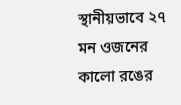স্থানীয়ভাবে ২৭ মন ওজনের কালো রঙের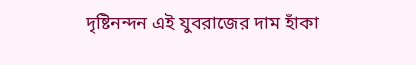দৃষ্টিনন্দন এই যুবরাজের দাম হাঁকা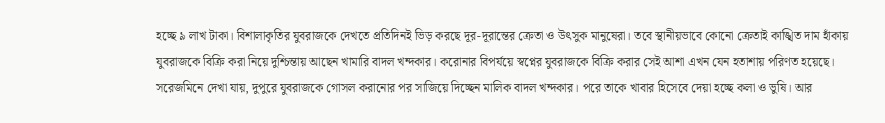হচ্ছে ৯ লাখ টাকা। বিশালাকৃতির যুবরাজকে দেখতে প্রতিদিনই ভিড় করছে দূর-দূরান্তের ক্রেতা ও উৎসুক মানুষেরা। তবে স্থানীয়ভাবে কোনো ক্রেতাই কাঙ্খিত দাম হাঁকায় যুবরাজকে বিক্রি করা নিয়ে দুশ্চিন্তায় আছেন খামারি বাদল খন্দকার। করোনার বিপর্যয়ে স্বপ্নের যুবরাজকে বিক্রি করার সেই আশা এখন যেন হতাশায় পরিণত হয়েছে।
সরেজমিনে দেখা যায়, দুপুরে যুবরাজকে গোসল করানোর পর সাজিয়ে দিচ্ছেন মালিক বাদল খন্দকার। পরে তাকে খাবার হিসেবে দেয়া হচ্ছে কলা ও ভুষি। আর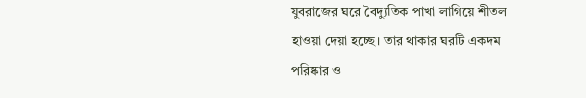যুবরাজের ঘরে বৈদ্যুতিক পাখা লাগিয়ে শীতল হাওয়া দেয়া হচ্ছে। তার থাকার ঘরটি একদম পরিষ্কার ও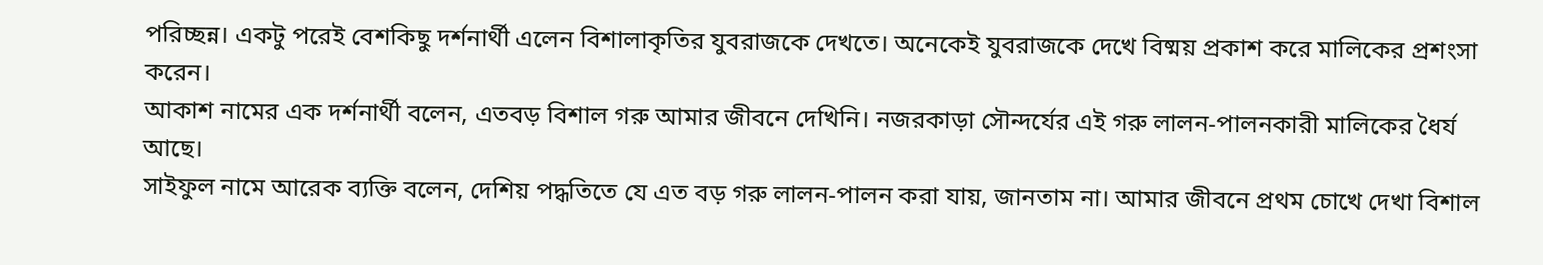পরিচ্ছন্ন। একটু পরেই বেশকিছু দর্শনার্থী এলেন বিশালাকৃতির যুবরাজকে দেখতে। অনেকেই যুবরাজকে দেখে বিষ্ময় প্রকাশ করে মালিকের প্রশংসা করেন।
আকাশ নামের এক দর্শনার্থী বলেন, এতবড় বিশাল গরু আমার জীবনে দেখিনি। নজরকাড়া সৌন্দর্যের এই গরু লালন-পালনকারী মালিকের ধৈর্য আছে।
সাইফুল নামে আরেক ব্যক্তি বলেন, দেশিয় পদ্ধতিতে যে এত বড় গরু লালন-পালন করা যায়, জানতাম না। আমার জীবনে প্রথম চোখে দেখা বিশাল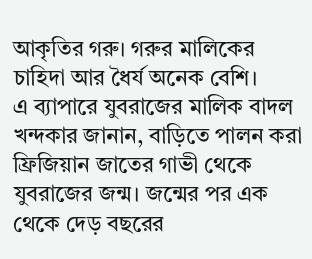আকৃতির গরু। গরুর মালিকের চাহিদা আর ধৈর্য অনেক বেশি।
এ ব্যাপারে যুবরাজের মালিক বাদল খন্দকার জানান, বাড়িতে পালন করা ফ্রিজিয়ান জাতের গাভী থেকে যুবরাজের জন্ম। জন্মের পর এক থেকে দেড় বছরের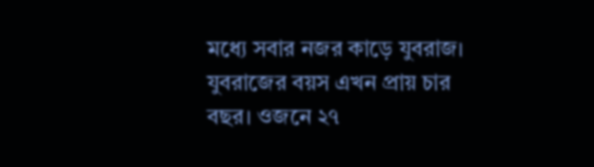মধ্যে সবার নজর কাড়ে যুবরাজ। যুবরাজের বয়স এখন প্রায় চার বছর। ওজনে ২৭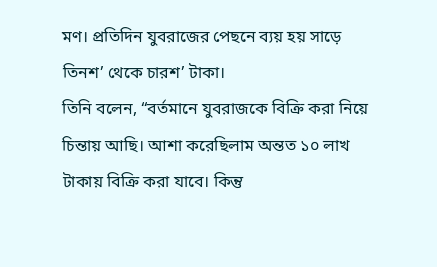মণ। প্রতিদিন যুবরাজের পেছনে ব্যয় হয় সাড়ে তিনশ’ থেকে চারশ’ টাকা।
তিনি বলেন, “বর্তমানে যুবরাজকে বিক্রি করা নিয়ে চিন্তায় আছি। আশা করেছিলাম অন্তত ১০ লাখ টাকায় বিক্রি করা যাবে। কিন্তু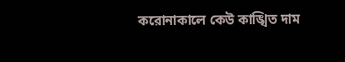করোনাকালে কেউ কাঙ্খিত দাম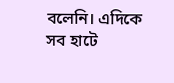বলেনি। এদিকে সব হাটে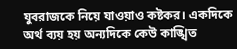যুবরাজকে নিয়ে যাওয়াও কষ্টকর। একদিকে অর্থ ব্যয় হয় অন্যদিকে কেউ কাঙ্খিত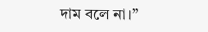দাম বলে না।”